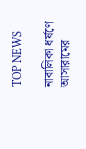TOP NEWS

নাবালিকা ধর্ষণে আসারামের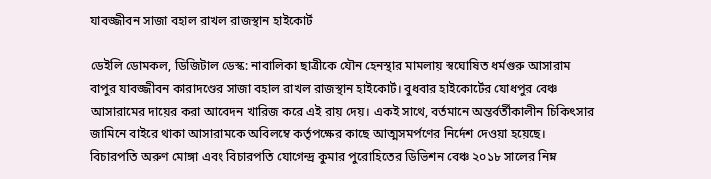যাবজ্জীবন সাজা বহাল রাখল রাজস্থান হাইকোর্ট

ডেইলি ডোমকল, ডিজিটাল ডেস্ক: নাবালিকা ছাত্রীকে যৌন হেনস্থার মামলায় স্বঘোষিত ধর্মগুরু আসারাম বাপুর যাবজ্জীবন কারাদণ্ডের সাজা বহাল রাখল রাজস্থান হাইকোর্ট। বুধবার হাইকোর্টের যোধপুর বেঞ্চ আসারামের দায়ের করা আবেদন খারিজ করে এই রায় দেয়। একই সাথে, বর্তমানে অন্তর্বর্তীকালীন চিকিৎসার জামিনে বাইরে থাকা আসারামকে অবিলম্বে কর্তৃপক্ষের কাছে আত্মসমর্পণের নির্দেশ দেওয়া হয়েছে। বিচারপতি অরুণ মোঙ্গা এবং বিচারপতি যোগেন্দ্র কুমার পুরোহিতের ডিভিশন বেঞ্চ ২০১৮ সালের নিম্ন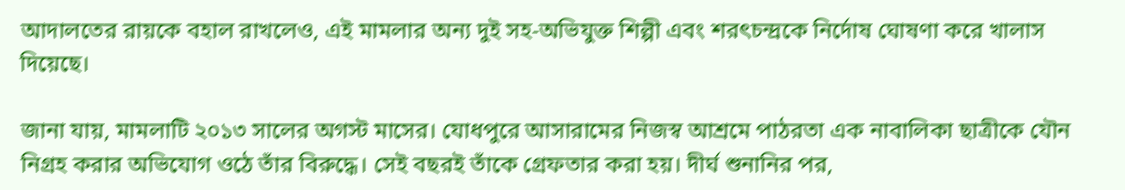আদালতের রায়কে বহাল রাখলেও, এই মামলার অন্য দুই সহ-অভিযুক্ত শিল্পী এবং শরৎচন্দ্রকে নির্দোষ ঘোষণা করে খালাস দিয়েছে।

জানা যায়, মামলাটি ২০১৩ সালের অগস্ট মাসের। যোধপুরে আসারামের নিজস্ব আশ্রমে পাঠরতা এক নাবালিকা ছাত্রীকে যৌন নিগ্রহ করার অভিযোগ ওঠে তাঁর বিরুদ্ধে। সেই বছরই তাঁকে গ্রেফতার করা হয়। দীর্ঘ শুনানির পর,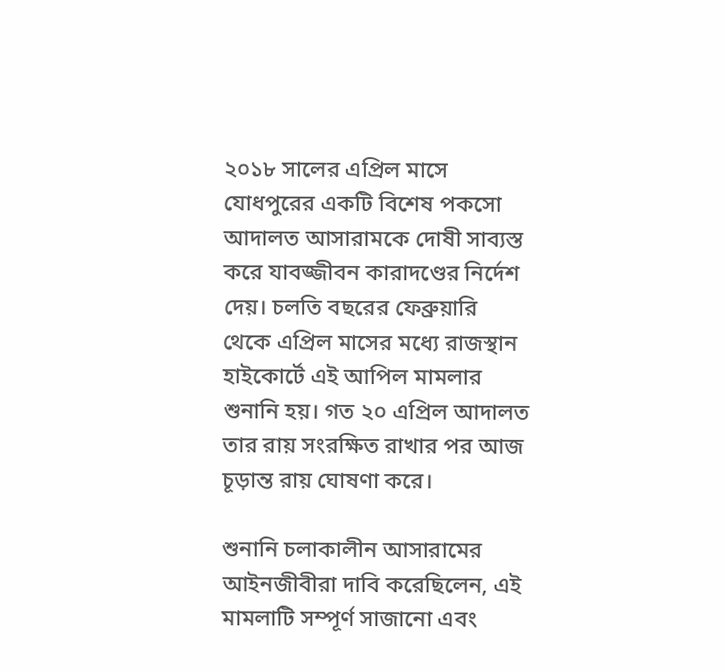২০১৮ সালের এপ্রিল মাসে যোধপুরের একটি বিশেষ পকসো আদালত আসারামকে দোষী সাব্যস্ত করে যাবজ্জীবন কারাদণ্ডের নির্দেশ দেয়। চলতি বছরের ফেব্রুয়ারি থেকে এপ্রিল মাসের মধ্যে রাজস্থান হাইকোর্টে এই আপিল মামলার শুনানি হয়। গত ২০ এপ্রিল আদালত তার রায় সংরক্ষিত রাখার পর আজ চূড়ান্ত রায় ঘোষণা করে।

শুনানি চলাকালীন আসারামের আইনজীবীরা দাবি করেছিলেন, এই মামলাটি সম্পূর্ণ সাজানো এবং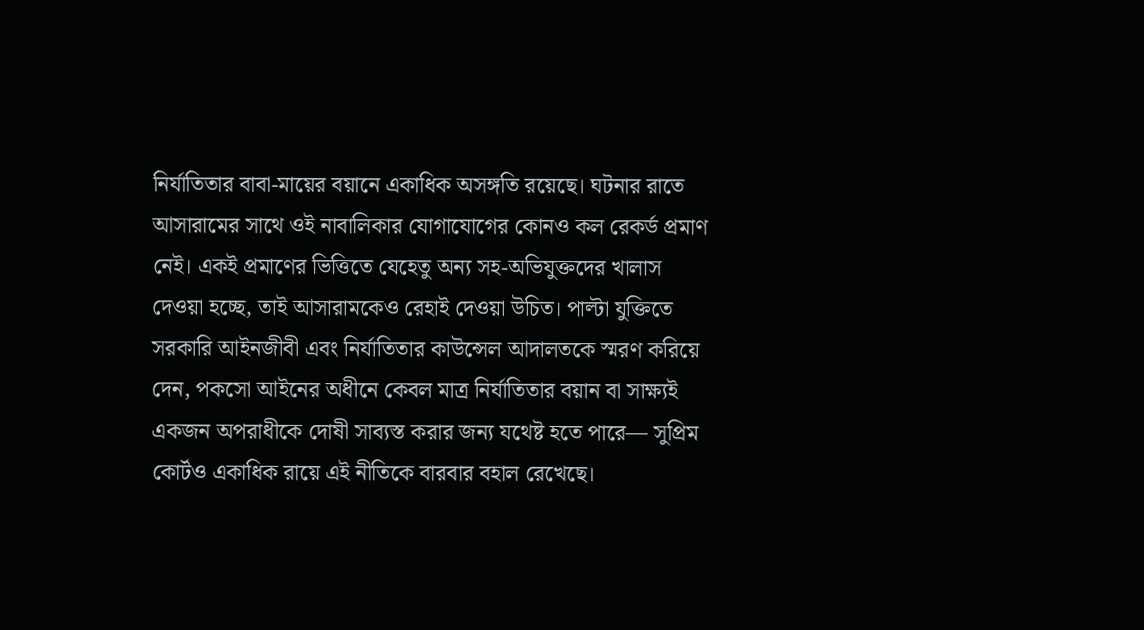নির্যাতিতার বাবা-মায়ের বয়ানে একাধিক অসঙ্গতি রয়েছে। ঘটনার রাতে আসারামের সাথে ওই নাবালিকার যোগাযোগের কোনও কল রেকর্ড প্রমাণ নেই। একই প্রমাণের ভিত্তিতে যেহেতু অন্য সহ-অভিযুক্তদের খালাস দেওয়া হচ্ছে, তাই আসারামকেও রেহাই দেওয়া উচিত। পাল্টা যুক্তিতে সরকারি আইনজীবী এবং নির্যাতিতার কাউন্সেল আদালতকে স্মরণ করিয়ে দেন, পকসো আইনের অধীনে কেবল মাত্র নির্যাতিতার বয়ান বা সাক্ষ্যই একজন অপরাধীকে দোষী সাব্যস্ত করার জন্য যথেষ্ট হতে পারে— সুপ্রিম কোর্টও একাধিক রায়ে এই নীতিকে বারবার বহাল রেখেছে।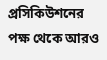প্রসিকিউশনের পক্ষ থেকে আরও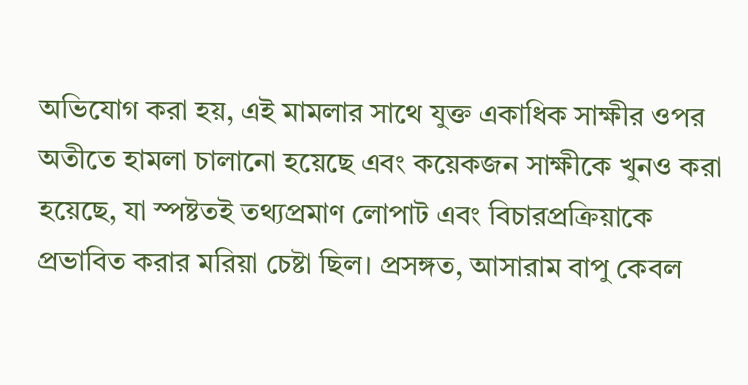অভিযোগ করা হয়, এই মামলার সাথে যুক্ত একাধিক সাক্ষীর ওপর অতীতে হামলা চালানো হয়েছে এবং কয়েকজন সাক্ষীকে খুনও করা হয়েছে, যা স্পষ্টতই তথ্যপ্রমাণ লোপাট এবং বিচারপ্রক্রিয়াকে প্রভাবিত করার মরিয়া চেষ্টা ছিল। প্রসঙ্গত, আসারাম বাপু কেবল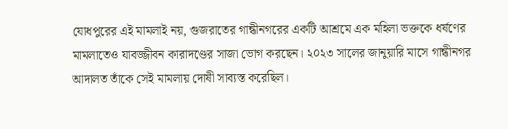যোধপুরের এই মামলাই নয়, গুজরাতের গান্ধীনগরের একটি আশ্রমে এক মহিলা ভক্তকে ধর্ষণের মামলাতেও যাবজ্জীবন কারাদণ্ডের সাজা ভোগ করছেন। ২০২৩ সালের জানুয়ারি মাসে গান্ধীনগর আদালত তাঁকে সেই মামলায় দোষী সাব্যস্ত করেছিল।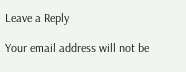Leave a Reply

Your email address will not be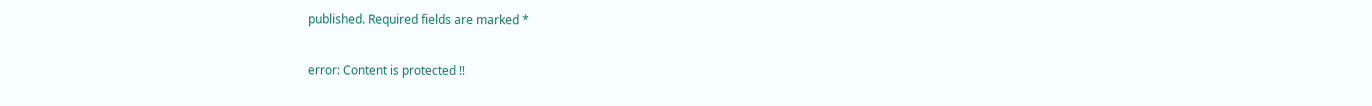published. Required fields are marked *

error: Content is protected !!